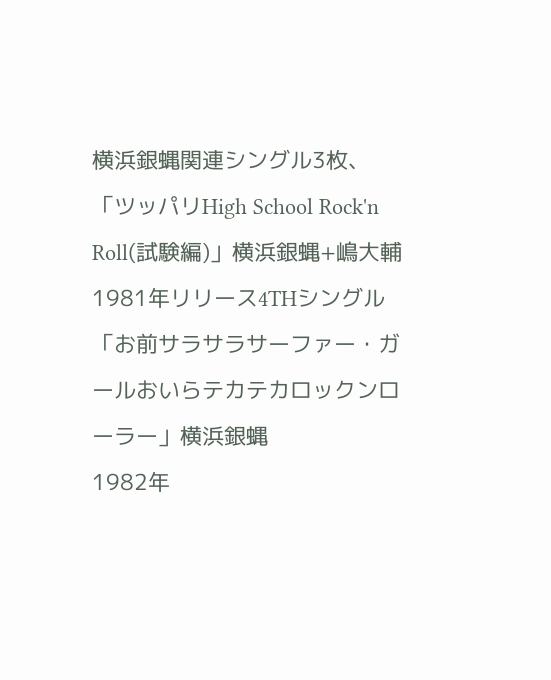横浜銀蝿関連シングル3枚、
「ツッパリHigh School Rock'n Roll(試験編)」横浜銀蝿+嶋大輔
1981年リリース4THシングル
「お前サラサラサーファー・ガールおいらテカテカロックンローラー」横浜銀蝿
1982年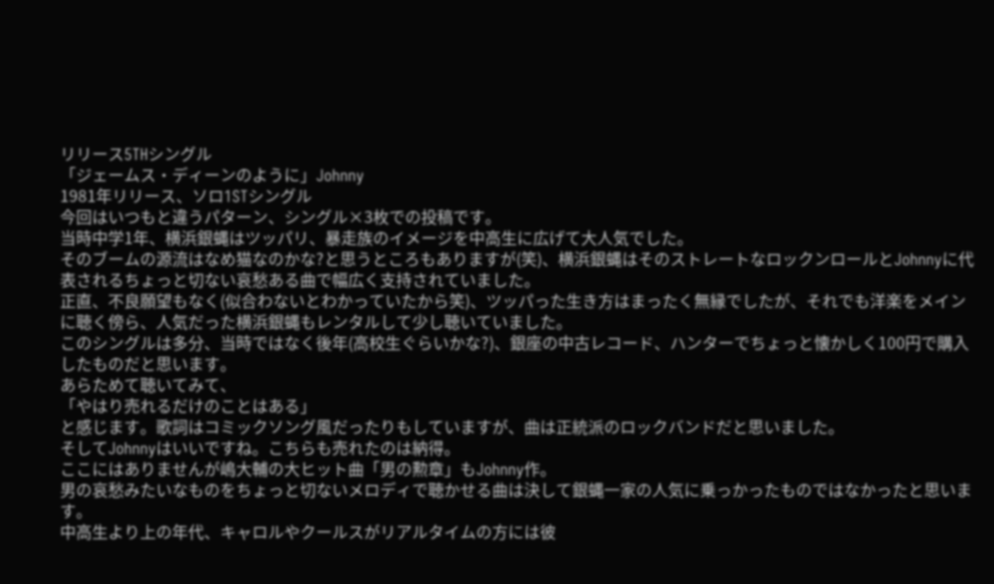リリース5THシングル
「ジェームス・ディーンのように」Johnny
1981年リリース、ソロ1STシングル
今回はいつもと違うパターン、シングル×3枚での投稿です。
当時中学1年、横浜銀蝿はツッパリ、暴走族のイメージを中高生に広げて大人気でした。
そのブームの源流はなめ猫なのかな?と思うところもありますが(笑)、横浜銀蝿はそのストレートなロックンロールとJohnnyに代表されるちょっと切ない哀愁ある曲で幅広く支持されていました。
正直、不良願望もなく(似合わないとわかっていたから笑)、ツッパった生き方はまったく無縁でしたが、それでも洋楽をメインに聴く傍ら、人気だった横浜銀蝿もレンタルして少し聴いていました。
このシングルは多分、当時ではなく後年(高校生ぐらいかな?)、銀座の中古レコード、ハンターでちょっと懐かしく100円で購入したものだと思います。
あらためて聴いてみて、
「やはり売れるだけのことはある」
と感じます。歌詞はコミックソング風だったりもしていますが、曲は正統派のロックバンドだと思いました。
そしてJohnnyはいいですね。こちらも売れたのは納得。
ここにはありませんが嶋大輔の大ヒット曲「男の勲章」もJohnny作。
男の哀愁みたいなものをちょっと切ないメロディで聴かせる曲は決して銀蝿一家の人気に乗っかったものではなかったと思います。
中高生より上の年代、キャロルやクールスがリアルタイムの方には彼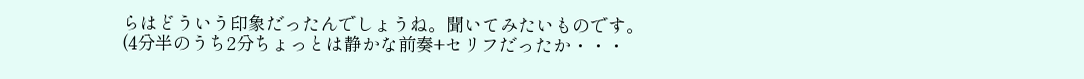らはどういう印象だったんでしょうね。聞いてみたいものです。
(4分半のうち2分ちょっとは静かな前奏+セリフだったか・・・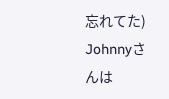忘れてた)
Johnnyさんは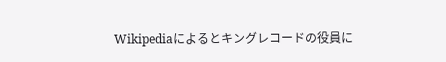Wikipediaによるとキングレコードの役員に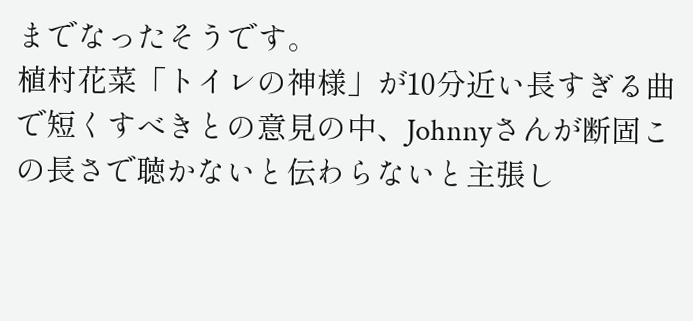までなったそうです。
植村花菜「トイレの神様」が10分近い長すぎる曲で短くすべきとの意見の中、Johnnyさんが断固この長さで聴かないと伝わらないと主張し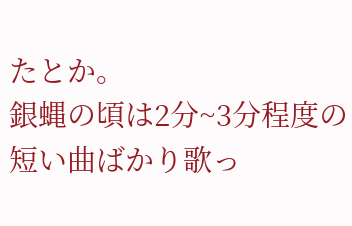たとか。
銀蝿の頃は2分~3分程度の短い曲ばかり歌っ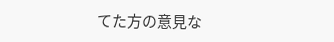てた方の意見な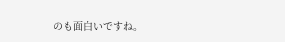のも面白いですね。